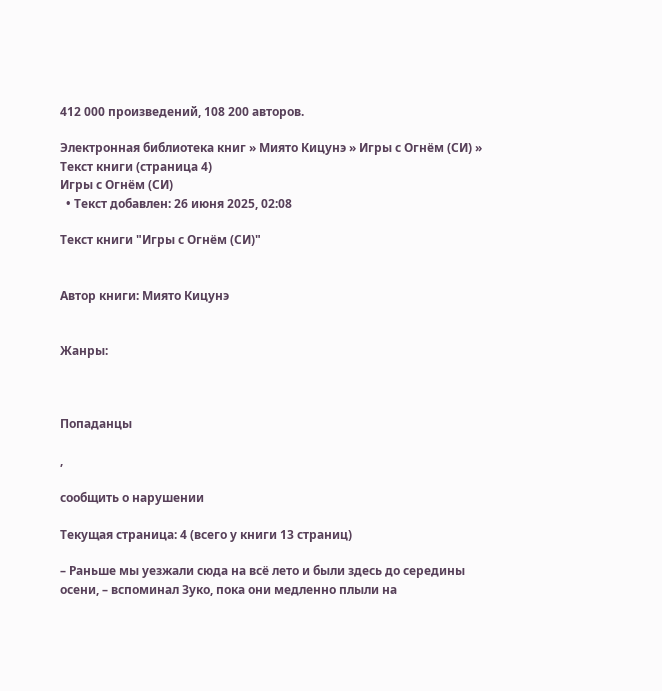412 000 произведений, 108 200 авторов.

Электронная библиотека книг » Миято Кицунэ » Игры с Огнём (СИ) » Текст книги (страница 4)
Игры с Огнём (СИ)
  • Текст добавлен: 26 июня 2025, 02:08

Текст книги "Игры с Огнём (СИ)"


Автор книги: Миято Кицунэ


Жанры:



Попаданцы

,

сообщить о нарушении

Текущая страница: 4 (всего у книги 13 страниц)

– Раньше мы уезжали сюда на всё лето и были здесь до середины осени, – вспоминал Зуко, пока они медленно плыли на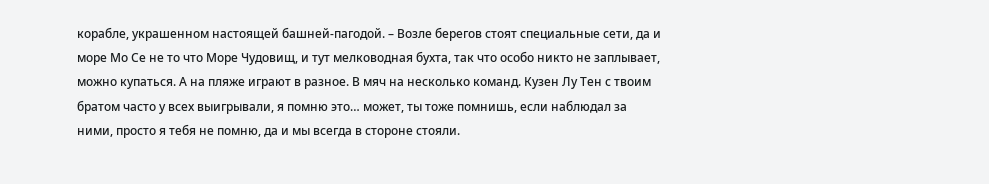корабле, украшенном настоящей башней-пагодой. – Возле берегов стоят специальные сети, да и море Мо Се не то что Море Чудовищ, и тут мелководная бухта, так что особо никто не заплывает, можно купаться. А на пляже играют в разное. В мяч на несколько команд. Кузен Лу Тен с твоим братом часто у всех выигрывали, я помню это… может, ты тоже помнишь, если наблюдал за ними, просто я тебя не помню, да и мы всегда в стороне стояли.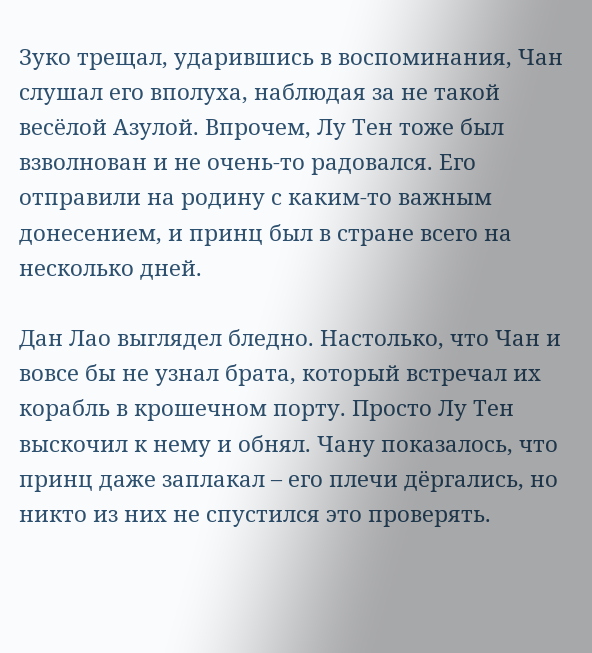Зуко трещал, ударившись в воспоминания, Чан слушал его вполуха, наблюдая за не такой весёлой Азулой. Впрочем, Лу Тен тоже был взволнован и не очень-то радовался. Его отправили на родину с каким-то важным донесением, и принц был в стране всего на несколько дней.

Дан Лао выглядел бледно. Настолько, что Чан и вовсе бы не узнал брата, который встречал их корабль в крошечном порту. Просто Лу Тен выскочил к нему и обнял. Чану показалось, что принц даже заплакал – его плечи дёргались, но никто из них не спустился это проверять.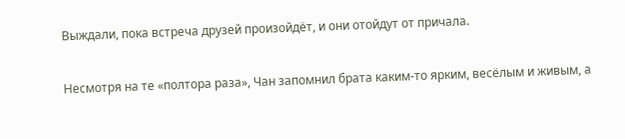Выждали, пока встреча друзей произойдёт, и они отойдут от причала.

Несмотря на те «полтора раза», Чан запомнил брата каким-то ярким, весёлым и живым, а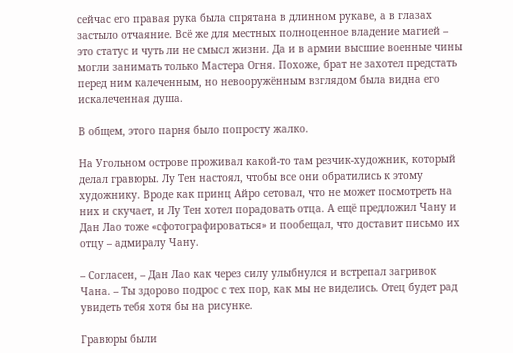сейчас его правая рука была спрятана в длинном рукаве, а в глазах застыло отчаяние. Всё же для местных полноценное владение магией – это статус и чуть ли не смысл жизни. Да и в армии высшие военные чины могли занимать только Мастера Огня. Похоже, брат не захотел предстать перед ним калеченным, но невооружённым взглядом была видна его искалеченная душа.

В общем, этого парня было попросту жалко.

На Угольном острове проживал какой-то там резчик-художник, который делал гравюры. Лу Тен настоял, чтобы все они обратились к этому художнику. Вроде как принц Айро сетовал, что не может посмотреть на них и скучает, и Лу Тен хотел порадовать отца. А ещё предложил Чану и Дан Лао тоже «сфотографироваться» и пообещал, что доставит письмо их отцу – адмиралу Чану.

– Согласен, – Дан Лао как через силу улыбнулся и встрепал загривок Чана. – Ты здорово подрос с тех пор, как мы не виделись. Отец будет рад увидеть тебя хотя бы на рисунке.

Гравюры были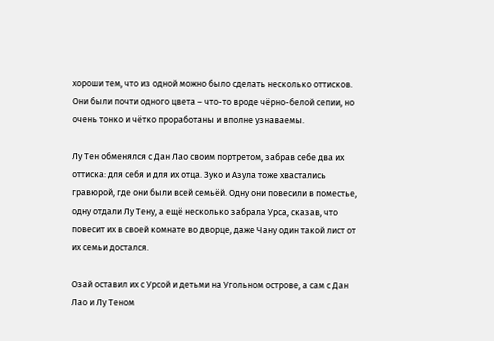хороши тем, что из одной можно было сделать несколько оттисков. Они были почти одного цвета – что-то вроде чёрно-белой сепии, но очень тонко и чётко проработаны и вполне узнаваемы.

Лу Тен обменялся с Дан Лао своим портретом, забрав себе два их оттиска: для себя и для их отца. Зуко и Азула тоже хвастались гравюрой, где они были всей семьёй. Одну они повесили в поместье, одну отдали Лу Тену, а ещё несколько забрала Урса, сказав, что повесит их в своей комнате во дворце, даже Чану один такой лист от их семьи достался.

Озай оставил их с Урсой и детьми на Угольном острове, а сам с Дан Лао и Лу Теном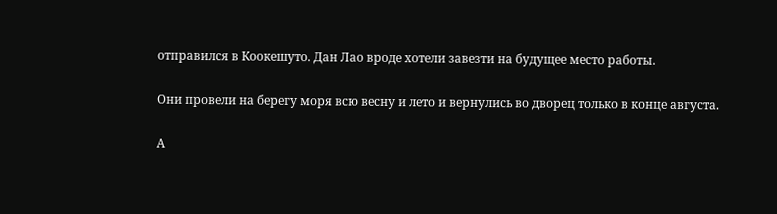отправился в Коокешуто. Дан Лао вроде хотели завезти на будущее место работы.

Они провели на берегу моря всю весну и лето и вернулись во дворец только в конце августа.

А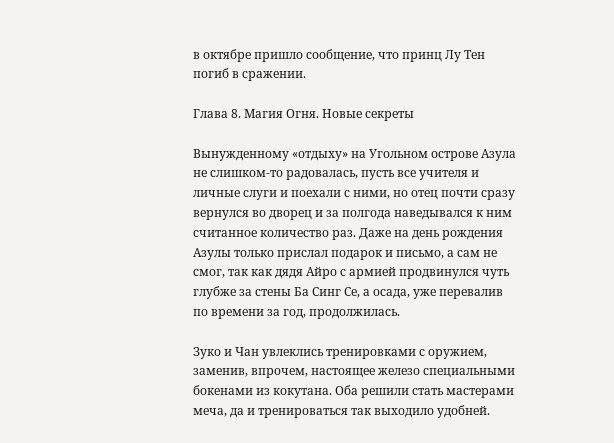в октябре пришло сообщение, что принц Лу Тен погиб в сражении.

Глава 8. Магия Огня. Новые секреты

Вынужденному «отдыху» на Угольном острове Азула не слишком-то радовалась, пусть все учителя и личные слуги и поехали с ними, но отец почти сразу вернулся во дворец и за полгода наведывался к ним считанное количество раз. Даже на день рождения Азулы только прислал подарок и письмо, а сам не смог, так как дядя Айро с армией продвинулся чуть глубже за стены Ба Синг Се, а осада, уже перевалив по времени за год, продолжилась.

Зуко и Чан увлеклись тренировками с оружием, заменив, впрочем, настоящее железо специальными бокенами из кокутана. Оба решили стать мастерами меча, да и тренироваться так выходило удобней.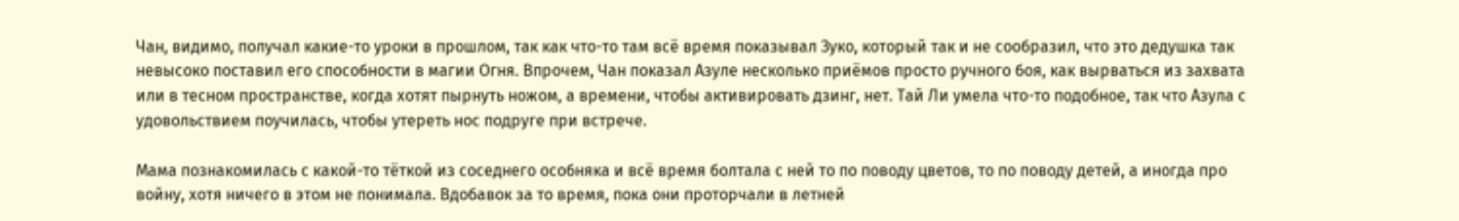Чан, видимо, получал какие-то уроки в прошлом, так как что-то там всё время показывал Зуко, который так и не сообразил, что это дедушка так невысоко поставил его способности в магии Огня. Впрочем, Чан показал Азуле несколько приёмов просто ручного боя, как вырваться из захвата или в тесном пространстве, когда хотят пырнуть ножом, а времени, чтобы активировать дзинг, нет. Тай Ли умела что-то подобное, так что Азула с удовольствием поучилась, чтобы утереть нос подруге при встрече.

Мама познакомилась с какой-то тёткой из соседнего особняка и всё время болтала с ней то по поводу цветов, то по поводу детей, а иногда про войну, хотя ничего в этом не понимала. Вдобавок за то время, пока они проторчали в летней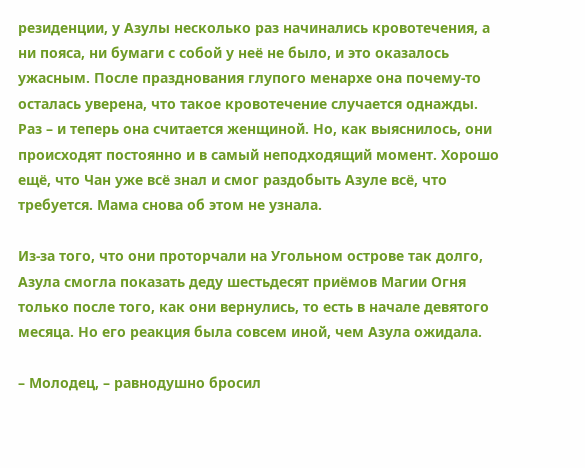резиденции, у Азулы несколько раз начинались кровотечения, а ни пояса, ни бумаги с собой у неё не было, и это оказалось ужасным. После празднования глупого менархе она почему-то осталась уверена, что такое кровотечение случается однажды. Раз – и теперь она считается женщиной. Но, как выяснилось, они происходят постоянно и в самый неподходящий момент. Хорошо ещё, что Чан уже всё знал и смог раздобыть Азуле всё, что требуется. Мама снова об этом не узнала.

Из-за того, что они проторчали на Угольном острове так долго, Азула смогла показать деду шестьдесят приёмов Магии Огня только после того, как они вернулись, то есть в начале девятого месяца. Но его реакция была совсем иной, чем Азула ожидала.

– Молодец, – равнодушно бросил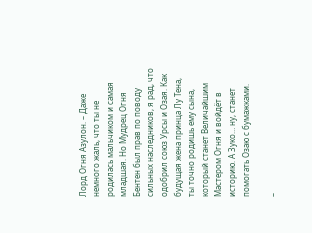Лорд Огня Азулон. – Даже немного жаль, что ты не родилась мальчиком и самая младшая. Но Мудрец Огня Бентен был прав по поводу сильных наследников, я рад, что одобрил союз Урсы и Озая. Как будущая жена принца Лу Тена, ты точно родишь ему сына, который станет Величайшим Мастером Огня и войдёт в историю. А Зуко… ну, станет помогать Озаю с бумажками.

–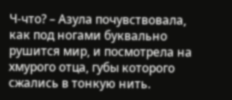Ч-что? – Азула почувствовала, как под ногами буквально рушится мир, и посмотрела на хмурого отца, губы которого сжались в тонкую нить.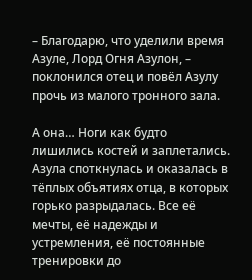– Благодарю, что уделили время Азуле, Лорд Огня Азулон, – поклонился отец и повёл Азулу прочь из малого тронного зала.

А она… Ноги как будто лишились костей и заплетались. Азула споткнулась и оказалась в тёплых объятиях отца, в которых горько разрыдалась. Все её мечты, её надежды и устремления, её постоянные тренировки до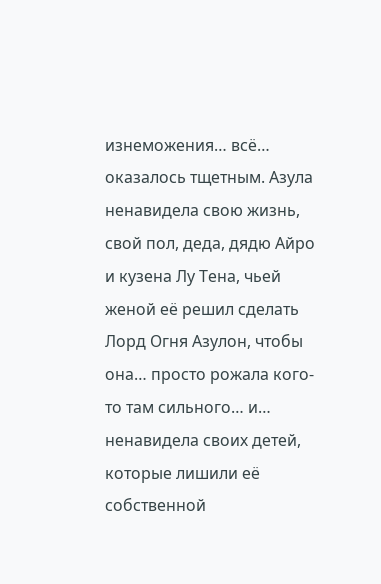изнеможения… всё… оказалось тщетным. Азула ненавидела свою жизнь, свой пол, деда, дядю Айро и кузена Лу Тена, чьей женой её решил сделать Лорд Огня Азулон, чтобы она… просто рожала кого-то там сильного… и… ненавидела своих детей, которые лишили её собственной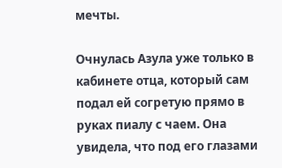мечты.

Очнулась Азула уже только в кабинете отца, который сам подал ей согретую прямо в руках пиалу с чаем. Она увидела, что под его глазами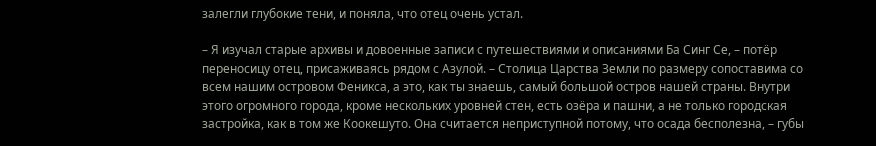залегли глубокие тени, и поняла, что отец очень устал.

– Я изучал старые архивы и довоенные записи с путешествиями и описаниями Ба Синг Се, – потёр переносицу отец, присаживаясь рядом с Азулой. – Столица Царства Земли по размеру сопоставима со всем нашим островом Феникса, а это, как ты знаешь, самый большой остров нашей страны. Внутри этого огромного города, кроме нескольких уровней стен, есть озёра и пашни, а не только городская застройка, как в том же Коокешуто. Она считается неприступной потому, что осада бесполезна, – губы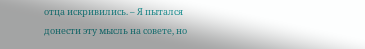отца искривились. – Я пытался донести эту мысль на совете, но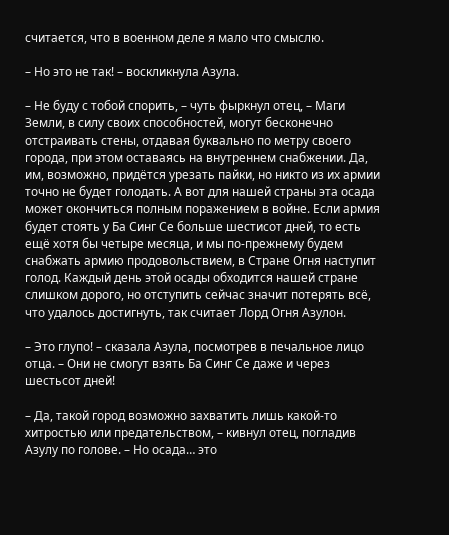считается, что в военном деле я мало что смыслю.

– Но это не так! – воскликнула Азула.

– Не буду с тобой спорить, – чуть фыркнул отец, – Маги Земли, в силу своих способностей, могут бесконечно отстраивать стены, отдавая буквально по метру своего города, при этом оставаясь на внутреннем снабжении. Да, им, возможно, придётся урезать пайки, но никто из их армии точно не будет голодать. А вот для нашей страны эта осада может окончиться полным поражением в войне. Если армия будет стоять у Ба Синг Се больше шестисот дней, то есть ещё хотя бы четыре месяца, и мы по-прежнему будем снабжать армию продовольствием, в Стране Огня наступит голод. Каждый день этой осады обходится нашей стране слишком дорого, но отступить сейчас значит потерять всё, что удалось достигнуть, так считает Лорд Огня Азулон.

– Это глупо! – сказала Азула, посмотрев в печальное лицо отца. – Они не смогут взять Ба Синг Се даже и через шестьсот дней!

– Да, такой город возможно захватить лишь какой-то хитростью или предательством, – кивнул отец, погладив Азулу по голове. – Но осада… это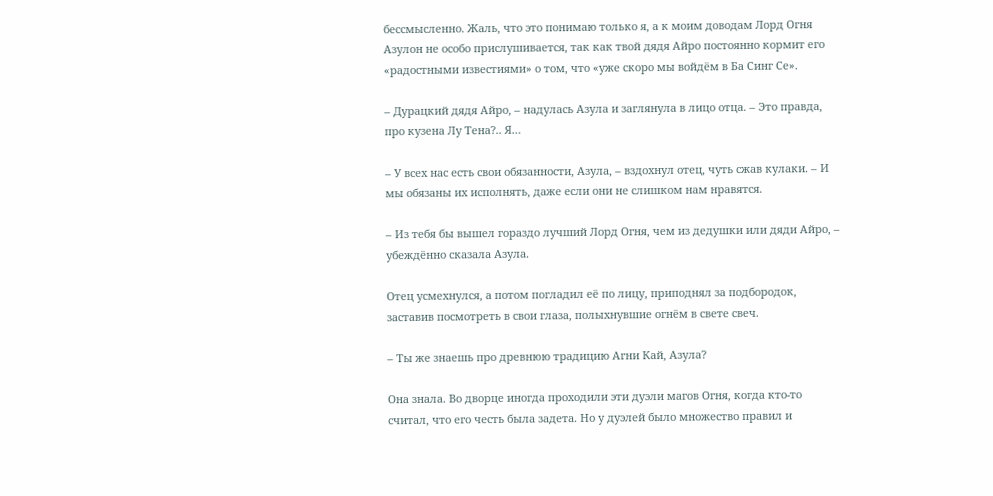бессмысленно. Жаль, что это понимаю только я, а к моим доводам Лорд Огня Азулон не особо прислушивается, так как твой дядя Айро постоянно кормит его «радостными известиями» о том, что «уже скоро мы войдём в Ба Синг Се».

– Дурацкий дядя Айро, – надулась Азула и заглянула в лицо отца. – Это правда, про кузена Лу Тена?.. Я…

– У всех нас есть свои обязанности, Азула, – вздохнул отец, чуть сжав кулаки. – И мы обязаны их исполнять, даже если они не слишком нам нравятся.

– Из тебя бы вышел гораздо лучший Лорд Огня, чем из дедушки или дяди Айро, – убеждённо сказала Азула.

Отец усмехнулся, а потом погладил её по лицу, приподнял за подбородок, заставив посмотреть в свои глаза, полыхнувшие огнём в свете свеч.

– Ты же знаешь про древнюю традицию Агни Кай, Азула?

Она знала. Во дворце иногда проходили эти дуэли магов Огня, когда кто-то считал, что его честь была задета. Но у дуэлей было множество правил и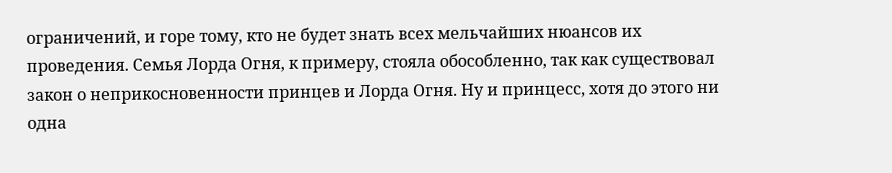ограничений, и горе тому, кто не будет знать всех мельчайших нюансов их проведения. Семья Лорда Огня, к примеру, стояла обособленно, так как существовал закон о неприкосновенности принцев и Лорда Огня. Ну и принцесс, хотя до этого ни одна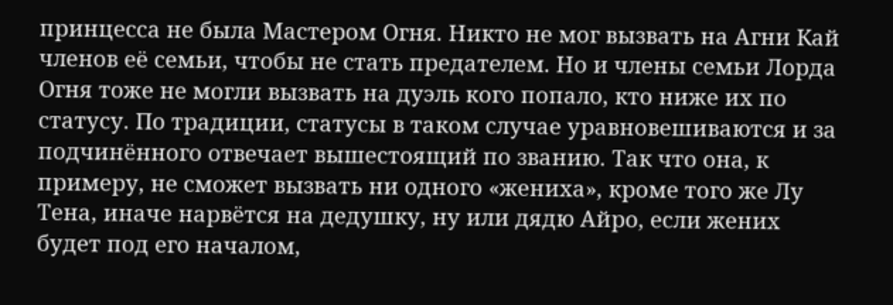принцесса не была Мастером Огня. Никто не мог вызвать на Агни Кай членов её семьи, чтобы не стать предателем. Но и члены семьи Лорда Огня тоже не могли вызвать на дуэль кого попало, кто ниже их по статусу. По традиции, статусы в таком случае уравновешиваются и за подчинённого отвечает вышестоящий по званию. Так что она, к примеру, не сможет вызвать ни одного «жениха», кроме того же Лу Тена, иначе нарвётся на дедушку, ну или дядю Айро, если жених будет под его началом,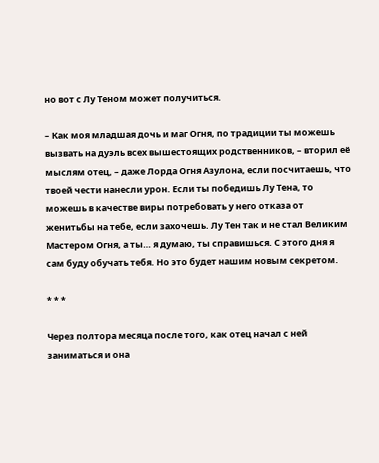но вот с Лу Теном может получиться.

– Как моя младшая дочь и маг Огня, по традиции ты можешь вызвать на дуэль всех вышестоящих родственников, – вторил её мыслям отец, – даже Лорда Огня Азулона, если посчитаешь, что твоей чести нанесли урон. Если ты победишь Лу Тена, то можешь в качестве виры потребовать у него отказа от женитьбы на тебе, если захочешь. Лу Тен так и не стал Великим Мастером Огня, а ты… я думаю, ты справишься. С этого дня я сам буду обучать тебя. Но это будет нашим новым секретом.

* * *

Через полтора месяца после того, как отец начал с ней заниматься и она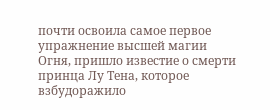почти освоила самое первое упражнение высшей магии Огня, пришло известие о смерти принца Лу Тена, которое взбудоражило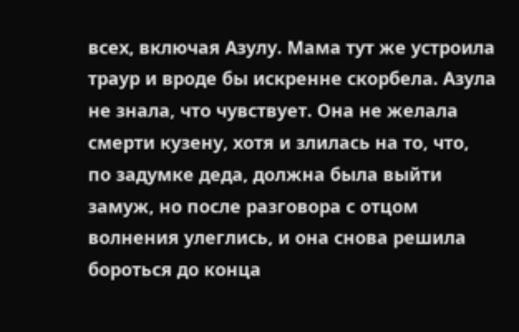всех, включая Азулу. Мама тут же устроила траур и вроде бы искренне скорбела. Азула не знала, что чувствует. Она не желала смерти кузену, хотя и злилась на то, что, по задумке деда, должна была выйти замуж, но после разговора с отцом волнения улеглись, и она снова решила бороться до конца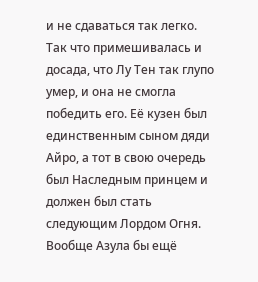и не сдаваться так легко. Так что примешивалась и досада, что Лу Тен так глупо умер, и она не смогла победить его. Её кузен был единственным сыном дяди Айро, а тот в свою очередь был Наследным принцем и должен был стать следующим Лордом Огня. Вообще Азула бы ещё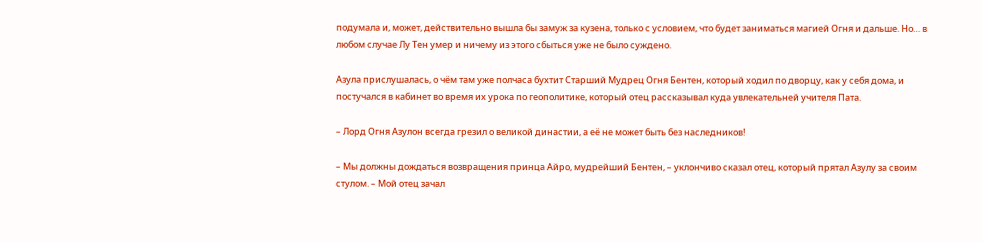подумала и, может, действительно вышла бы замуж за кузена, только с условием, что будет заниматься магией Огня и дальше. Но… в любом случае Лу Тен умер и ничему из этого сбыться уже не было суждено.

Азула прислушалась, о чём там уже полчаса бухтит Старший Мудрец Огня Бентен, который ходил по дворцу, как у себя дома, и постучался в кабинет во время их урока по геополитике, который отец рассказывал куда увлекательней учителя Пата.

– Лорд Огня Азулон всегда грезил о великой династии, а её не может быть без наследников!

– Мы должны дождаться возвращения принца Айро, мудрейший Бентен, – уклончиво сказал отец, который прятал Азулу за своим стулом. – Мой отец зачал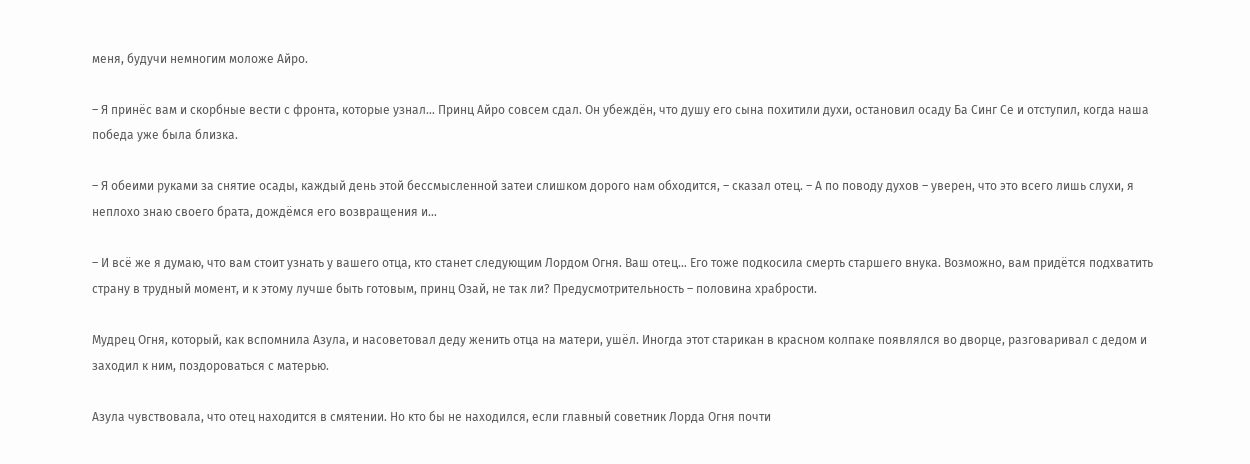меня, будучи немногим моложе Айро.

– Я принёс вам и скорбные вести с фронта, которые узнал… Принц Айро совсем сдал. Он убеждён, что душу его сына похитили духи, остановил осаду Ба Синг Се и отступил, когда наша победа уже была близка.

– Я обеими руками за снятие осады, каждый день этой бессмысленной затеи слишком дорого нам обходится, – сказал отец. – А по поводу духов – уверен, что это всего лишь слухи, я неплохо знаю своего брата, дождёмся его возвращения и…

– И всё же я думаю, что вам стоит узнать у вашего отца, кто станет следующим Лордом Огня. Ваш отец… Его тоже подкосила смерть старшего внука. Возможно, вам придётся подхватить страну в трудный момент, и к этому лучше быть готовым, принц Озай, не так ли? Предусмотрительность – половина храбрости.

Мудрец Огня, который, как вспомнила Азула, и насоветовал деду женить отца на матери, ушёл. Иногда этот старикан в красном колпаке появлялся во дворце, разговаривал с дедом и заходил к ним, поздороваться с матерью.

Азула чувствовала, что отец находится в смятении. Но кто бы не находился, если главный советник Лорда Огня почти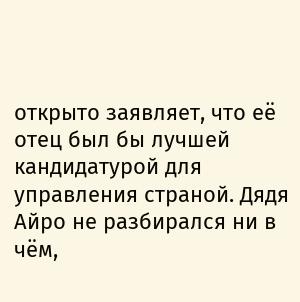открыто заявляет, что её отец был бы лучшей кандидатурой для управления страной. Дядя Айро не разбирался ни в чём,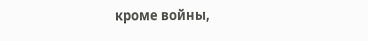кроме войны,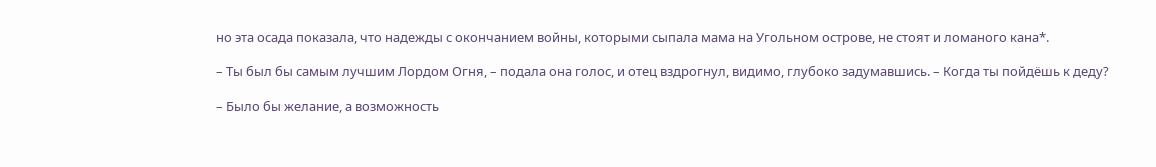но эта осада показала, что надежды с окончанием войны, которыми сыпала мама на Угольном острове, не стоят и ломаного кана*.

– Ты был бы самым лучшим Лордом Огня, – подала она голос, и отец вздрогнул, видимо, глубоко задумавшись. – Когда ты пойдёшь к деду?

– Было бы желание, а возможность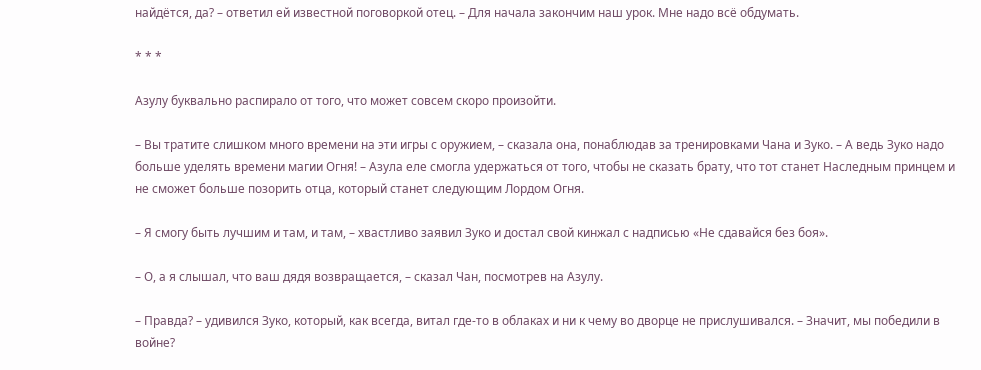найдётся, да? – ответил ей известной поговоркой отец. – Для начала закончим наш урок. Мне надо всё обдумать.

* * *

Азулу буквально распирало от того, что может совсем скоро произойти.

– Вы тратите слишком много времени на эти игры с оружием, – сказала она, понаблюдав за тренировками Чана и Зуко. – А ведь Зуко надо больше уделять времени магии Огня! – Азула еле смогла удержаться от того, чтобы не сказать брату, что тот станет Наследным принцем и не сможет больше позорить отца, который станет следующим Лордом Огня.

– Я смогу быть лучшим и там, и там, – хвастливо заявил Зуко и достал свой кинжал с надписью «Не сдавайся без боя».

– О, а я слышал, что ваш дядя возвращается, – сказал Чан, посмотрев на Азулу.

– Правда? – удивился Зуко, который, как всегда, витал где-то в облаках и ни к чему во дворце не прислушивался. – Значит, мы победили в войне?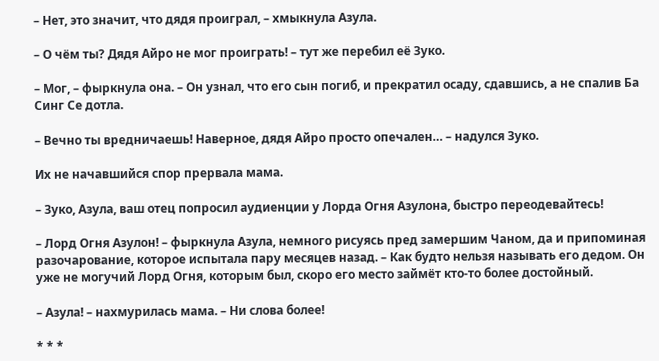– Нет, это значит, что дядя проиграл, – хмыкнула Азула.

– О чём ты? Дядя Айро не мог проиграть! – тут же перебил её Зуко.

– Мог, – фыркнула она. – Он узнал, что его сын погиб, и прекратил осаду, сдавшись, а не спалив Ба Синг Се дотла.

– Вечно ты вредничаешь! Наверное, дядя Айро просто опечален… – надулся Зуко.

Их не начавшийся спор прервала мама.

– Зуко, Азула, ваш отец попросил аудиенции у Лорда Огня Азулона, быстро переодевайтесь!

– Лорд Огня Азулон! – фыркнула Азула, немного рисуясь пред замершим Чаном, да и припоминая разочарование, которое испытала пару месяцев назад. – Как будто нельзя называть его дедом. Он уже не могучий Лорд Огня, которым был, скоро его место займёт кто-то более достойный.

– Азула! – нахмурилась мама. – Ни слова более!

* * *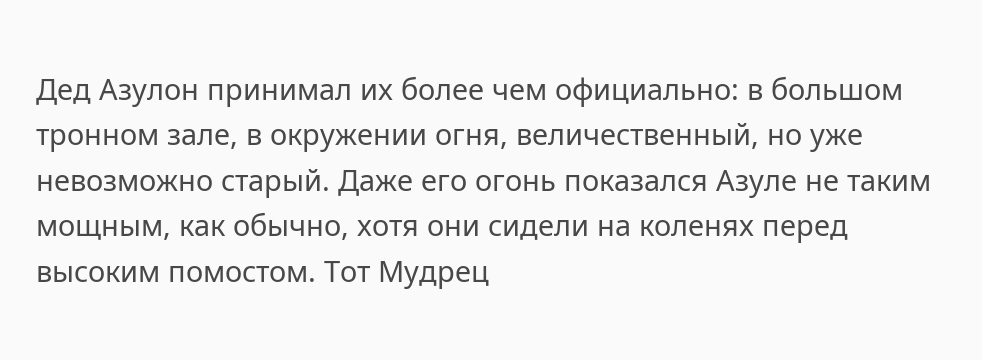Дед Азулон принимал их более чем официально: в большом тронном зале, в окружении огня, величественный, но уже невозможно старый. Даже его огонь показался Азуле не таким мощным, как обычно, хотя они сидели на коленях перед высоким помостом. Тот Мудрец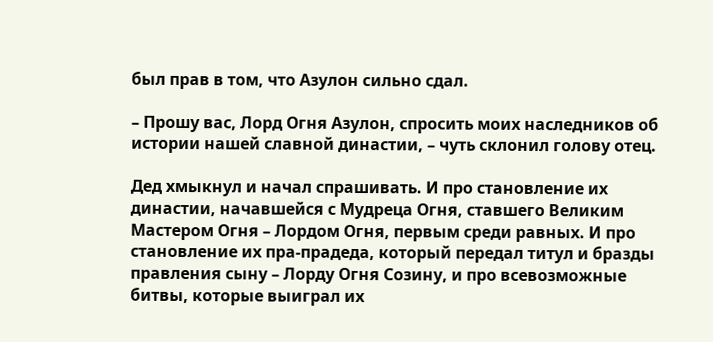был прав в том, что Азулон сильно сдал.

– Прошу вас, Лорд Огня Азулон, спросить моих наследников об истории нашей славной династии, – чуть склонил голову отец.

Дед хмыкнул и начал спрашивать. И про становление их династии, начавшейся с Мудреца Огня, ставшего Великим Мастером Огня – Лордом Огня, первым среди равных. И про становление их пра-прадеда, который передал титул и бразды правления сыну – Лорду Огня Созину, и про всевозможные битвы, которые выиграл их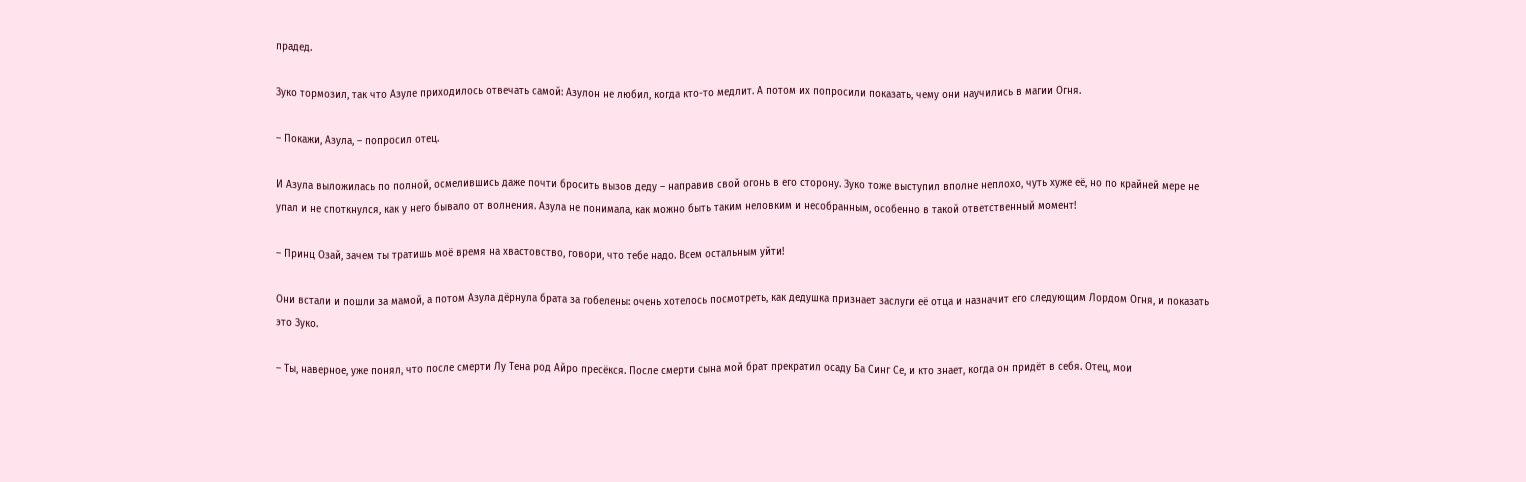прадед.

Зуко тормозил, так что Азуле приходилось отвечать самой: Азулон не любил, когда кто-то медлит. А потом их попросили показать, чему они научились в магии Огня.

– Покажи, Азула, – попросил отец.

И Азула выложилась по полной, осмелившись даже почти бросить вызов деду – направив свой огонь в его сторону. Зуко тоже выступил вполне неплохо, чуть хуже её, но по крайней мере не упал и не споткнулся, как у него бывало от волнения. Азула не понимала, как можно быть таким неловким и несобранным, особенно в такой ответственный момент!

– Принц Озай, зачем ты тратишь моё время на хвастовство, говори, что тебе надо. Всем остальным уйти!

Они встали и пошли за мамой, а потом Азула дёрнула брата за гобелены: очень хотелось посмотреть, как дедушка признает заслуги её отца и назначит его следующим Лордом Огня, и показать это Зуко.

– Ты, наверное, уже понял, что после смерти Лу Тена род Айро пресёкся. После смерти сына мой брат прекратил осаду Ба Синг Се, и кто знает, когда он придёт в себя. Отец, мои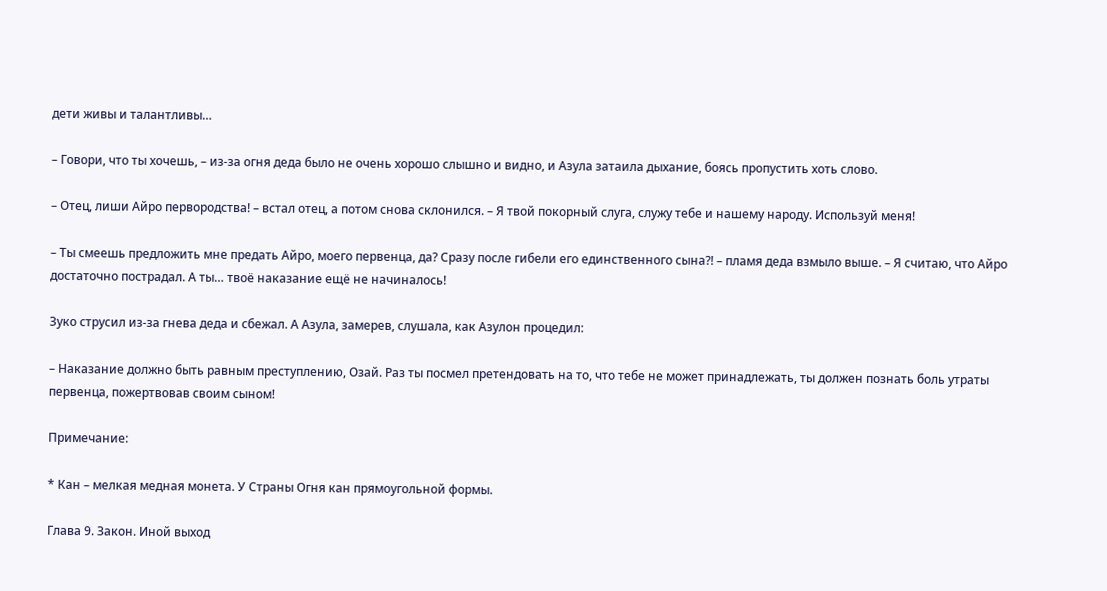дети живы и талантливы…

– Говори, что ты хочешь, – из-за огня деда было не очень хорошо слышно и видно, и Азула затаила дыхание, боясь пропустить хоть слово.

– Отец, лиши Айро первородства! – встал отец, а потом снова склонился. – Я твой покорный слуга, служу тебе и нашему народу. Используй меня!

– Ты смеешь предложить мне предать Айро, моего первенца, да? Сразу после гибели его единственного сына?! – пламя деда взмыло выше. – Я считаю, что Айро достаточно пострадал. А ты… твоё наказание ещё не начиналось!

Зуко струсил из-за гнева деда и сбежал. А Азула, замерев, слушала, как Азулон процедил:

– Наказание должно быть равным преступлению, Озай. Раз ты посмел претендовать на то, что тебе не может принадлежать, ты должен познать боль утраты первенца, пожертвовав своим сыном!

Примечание:

* Кан – мелкая медная монета. У Страны Огня кан прямоугольной формы.

Глава 9. Закон. Иной выход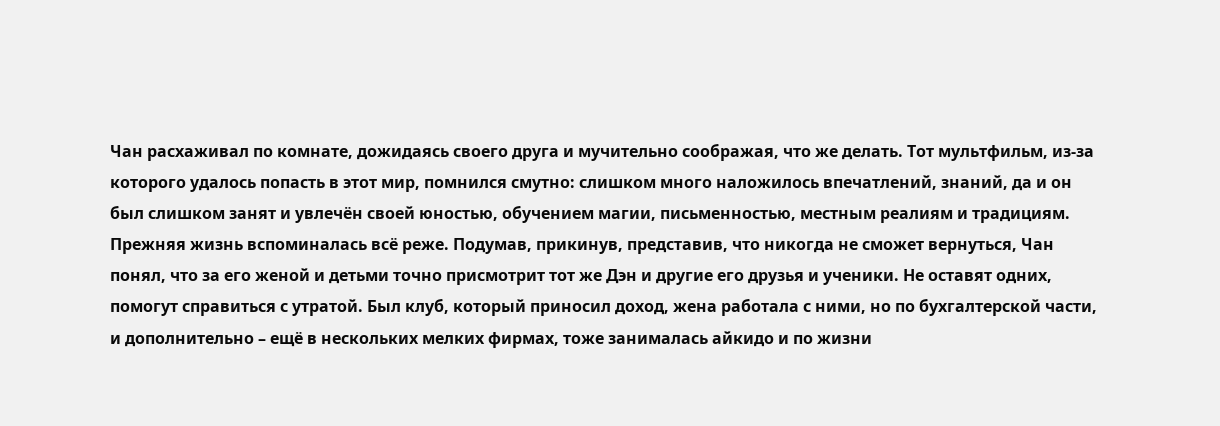Чан расхаживал по комнате, дожидаясь своего друга и мучительно соображая, что же делать. Тот мультфильм, из-за которого удалось попасть в этот мир, помнился смутно: слишком много наложилось впечатлений, знаний, да и он был слишком занят и увлечён своей юностью, обучением магии, письменностью, местным реалиям и традициям. Прежняя жизнь вспоминалась всё реже. Подумав, прикинув, представив, что никогда не сможет вернуться, Чан понял, что за его женой и детьми точно присмотрит тот же Дэн и другие его друзья и ученики. Не оставят одних, помогут справиться с утратой. Был клуб, который приносил доход, жена работала с ними, но по бухгалтерской части, и дополнительно – ещё в нескольких мелких фирмах, тоже занималась айкидо и по жизни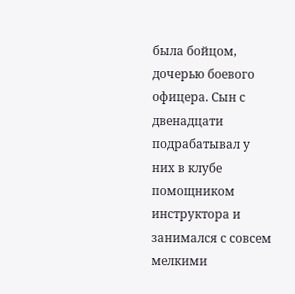была бойцом, дочерью боевого офицера. Сын с двенадцати подрабатывал у них в клубе помощником инструктора и занимался с совсем мелкими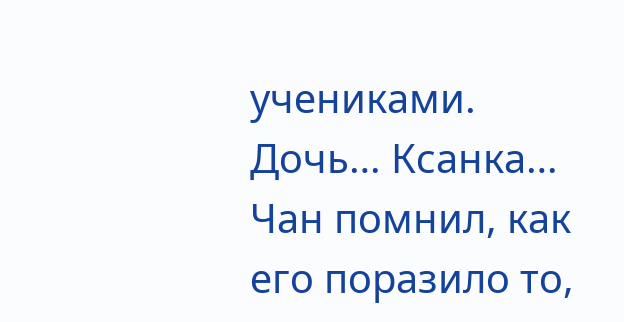учениками. Дочь… Ксанка… Чан помнил, как его поразило то,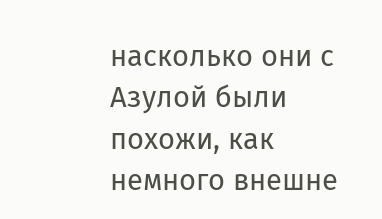насколько они с Азулой были похожи, как немного внешне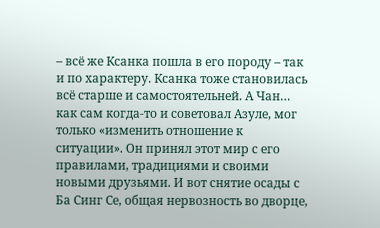– всё же Ксанка пошла в его породу – так и по характеру. Ксанка тоже становилась всё старше и самостоятельней. А Чан… как сам когда-то и советовал Азуле, мог только «изменить отношение к ситуации». Он принял этот мир с его правилами, традициями и своими новыми друзьями. И вот снятие осады с Ба Синг Се, общая нервозность во дворце,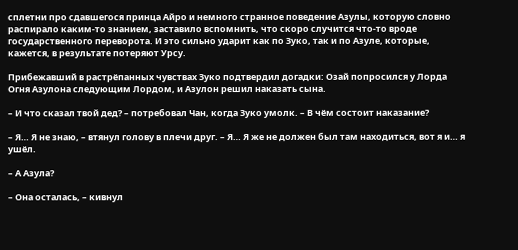сплетни про сдавшегося принца Айро и немного странное поведение Азулы, которую словно распирало каким-то знанием, заставило вспомнить, что скоро случится что-то вроде государственного переворота. И это сильно ударит как по Зуко, так и по Азуле, которые, кажется, в результате потеряют Урсу.

Прибежавший в растрёпанных чувствах Зуко подтвердил догадки: Озай попросился у Лорда Огня Азулона следующим Лордом, и Азулон решил наказать сына.

– И что сказал твой дед? – потребовал Чан, когда Зуко умолк. – В чём состоит наказание?

– Я… Я не знаю, – втянул голову в плечи друг. – Я… Я же не должен был там находиться, вот я и… я ушёл.

– А Азула?

– Она осталась, – кивнул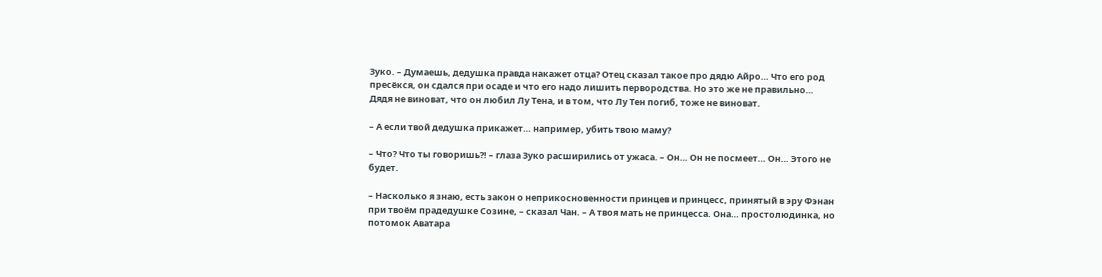Зуко. – Думаешь, дедушка правда накажет отца? Отец сказал такое про дядю Айро… Что его род пресёкся, он сдался при осаде и что его надо лишить первородства. Но это же не правильно… Дядя не виноват, что он любил Лу Тена, и в том, что Лу Тен погиб, тоже не виноват.

– А если твой дедушка прикажет… например, убить твою маму?

– Что? Что ты говоришь?! – глаза Зуко расширились от ужаса. – Он… Он не посмеет… Он… Этого не будет.

– Насколько я знаю, есть закон о неприкосновенности принцев и принцесс, принятый в эру Фэнан при твоём прадедушке Созине, – сказал Чан. – А твоя мать не принцесса. Она… простолюдинка, но потомок Аватара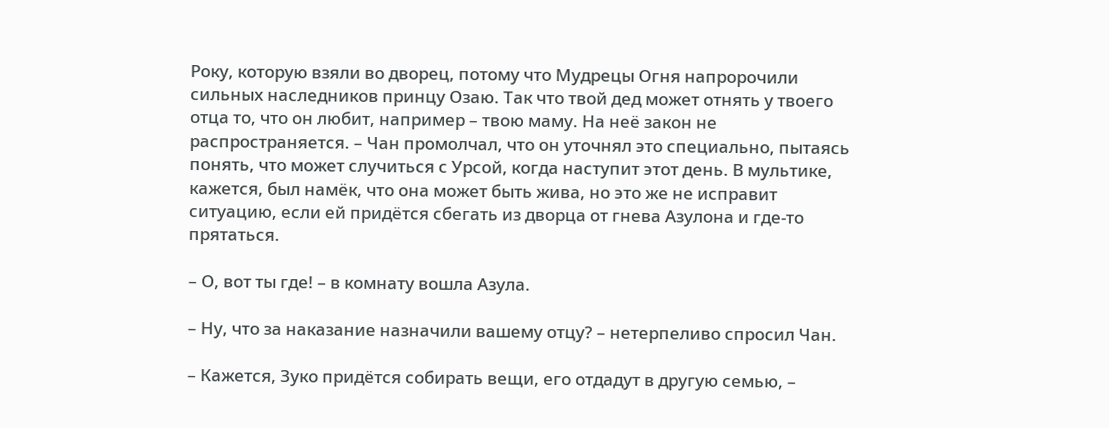Року, которую взяли во дворец, потому что Мудрецы Огня напророчили сильных наследников принцу Озаю. Так что твой дед может отнять у твоего отца то, что он любит, например – твою маму. На неё закон не распространяется. – Чан промолчал, что он уточнял это специально, пытаясь понять, что может случиться с Урсой, когда наступит этот день. В мультике, кажется, был намёк, что она может быть жива, но это же не исправит ситуацию, если ей придётся сбегать из дворца от гнева Азулона и где-то прятаться.

– О, вот ты где! – в комнату вошла Азула.

– Ну, что за наказание назначили вашему отцу? – нетерпеливо спросил Чан.

– Кажется, Зуко придётся собирать вещи, его отдадут в другую семью, –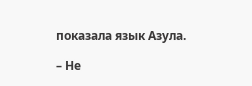показала язык Азула.

– Не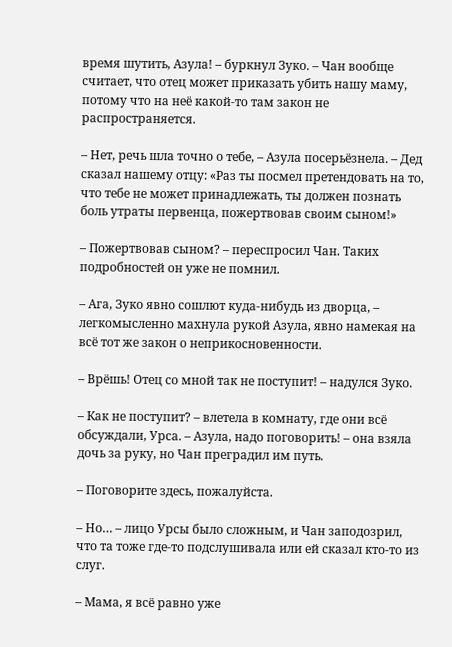время шутить, Азула! – буркнул Зуко. – Чан вообще считает, что отец может приказать убить нашу маму, потому что на неё какой-то там закон не распространяется.

– Нет, речь шла точно о тебе, – Азула посерьёзнела. – Дед сказал нашему отцу: «Раз ты посмел претендовать на то, что тебе не может принадлежать, ты должен познать боль утраты первенца, пожертвовав своим сыном!»

– Пожертвовав сыном? – переспросил Чан. Таких подробностей он уже не помнил.

– Ага, Зуко явно сошлют куда-нибудь из дворца, – легкомысленно махнула рукой Азула, явно намекая на всё тот же закон о неприкосновенности.

– Врёшь! Отец со мной так не поступит! – надулся Зуко.

– Как не поступит? – влетела в комнату, где они всё обсуждали, Урса. – Азула, надо поговорить! – она взяла дочь за руку, но Чан преградил им путь.

– Поговорите здесь, пожалуйста.

– Но… – лицо Урсы было сложным, и Чан заподозрил, что та тоже где-то подслушивала или ей сказал кто-то из слуг.

– Мама, я всё равно уже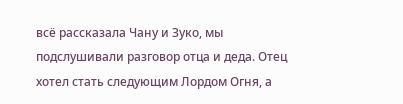всё рассказала Чану и Зуко, мы подслушивали разговор отца и деда. Отец хотел стать следующим Лордом Огня, а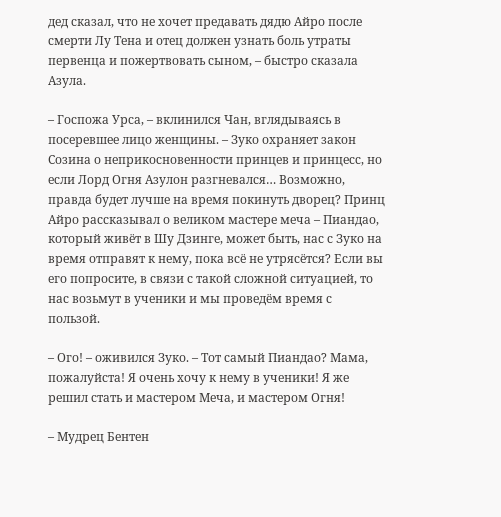дед сказал, что не хочет предавать дядю Айро после смерти Лу Тена и отец должен узнать боль утраты первенца и пожертвовать сыном, – быстро сказала Азула.

– Госпожа Урса, – вклинился Чан, вглядываясь в посеревшее лицо женщины. – Зуко охраняет закон Созина о неприкосновенности принцев и принцесс, но если Лорд Огня Азулон разгневался… Возможно, правда будет лучше на время покинуть дворец? Принц Айро рассказывал о великом мастере меча – Пиандао, который живёт в Шу Дзинге, может быть, нас с Зуко на время отправят к нему, пока всё не утрясётся? Если вы его попросите, в связи с такой сложной ситуацией, то нас возьмут в ученики и мы проведём время с пользой.

– Ого! – оживился Зуко. – Тот самый Пиандао? Мама, пожалуйста! Я очень хочу к нему в ученики! Я же решил стать и мастером Меча, и мастером Огня!

– Мудрец Бентен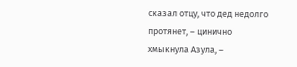сказал отцу, что дед недолго протянет, – цинично хмыкнула Азула, –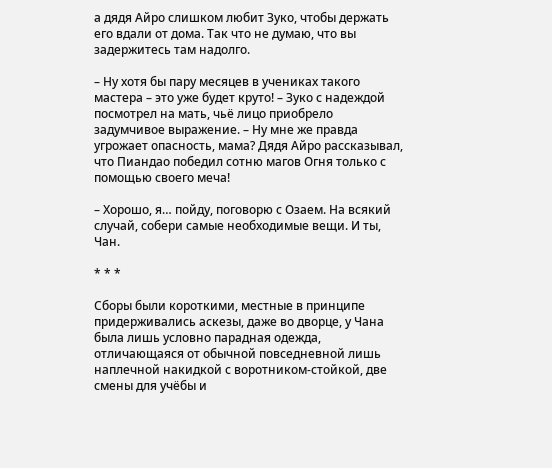а дядя Айро слишком любит Зуко, чтобы держать его вдали от дома. Так что не думаю, что вы задержитесь там надолго.

– Ну хотя бы пару месяцев в учениках такого мастера – это уже будет круто! – Зуко с надеждой посмотрел на мать, чьё лицо приобрело задумчивое выражение. – Ну мне же правда угрожает опасность, мама? Дядя Айро рассказывал, что Пиандао победил сотню магов Огня только с помощью своего меча!

– Хорошо, я… пойду, поговорю с Озаем. На всякий случай, собери самые необходимые вещи. И ты, Чан.

* * *

Сборы были короткими, местные в принципе придерживались аскезы, даже во дворце, у Чана была лишь условно парадная одежда, отличающаяся от обычной повседневной лишь наплечной накидкой с воротником-стойкой, две смены для учёбы и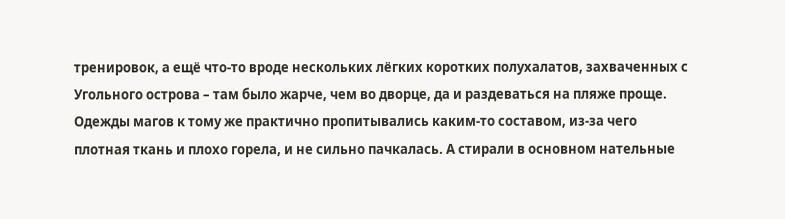тренировок, а ещё что-то вроде нескольких лёгких коротких полухалатов, захваченных с Угольного острова – там было жарче, чем во дворце, да и раздеваться на пляже проще. Одежды магов к тому же практично пропитывались каким-то составом, из-за чего плотная ткань и плохо горела, и не сильно пачкалась. А стирали в основном нательные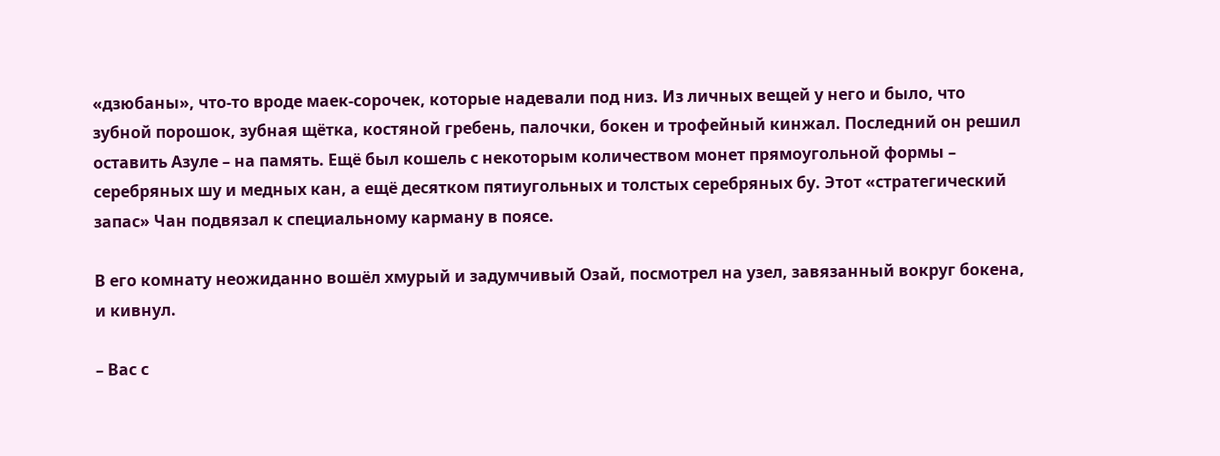«дзюбаны», что-то вроде маек-сорочек, которые надевали под низ. Из личных вещей у него и было, что зубной порошок, зубная щётка, костяной гребень, палочки, бокен и трофейный кинжал. Последний он решил оставить Азуле – на память. Ещё был кошель с некоторым количеством монет прямоугольной формы – серебряных шу и медных кан, а ещё десятком пятиугольных и толстых серебряных бу. Этот «стратегический запас» Чан подвязал к специальному карману в поясе.

В его комнату неожиданно вошёл хмурый и задумчивый Озай, посмотрел на узел, завязанный вокруг бокена, и кивнул.

– Вас с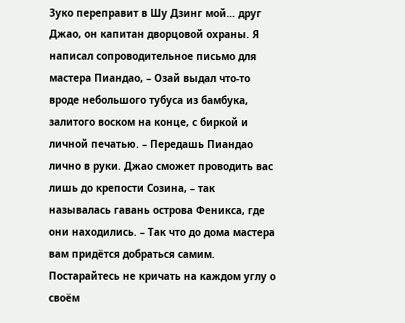Зуко переправит в Шу Дзинг мой… друг Джао, он капитан дворцовой охраны. Я написал сопроводительное письмо для мастера Пиандао, – Озай выдал что-то вроде небольшого тубуса из бамбука, залитого воском на конце, с биркой и личной печатью. – Передашь Пиандао лично в руки. Джао сможет проводить вас лишь до крепости Созина, – так называлась гавань острова Феникса, где они находились. – Так что до дома мастера вам придётся добраться самим. Постарайтесь не кричать на каждом углу о своём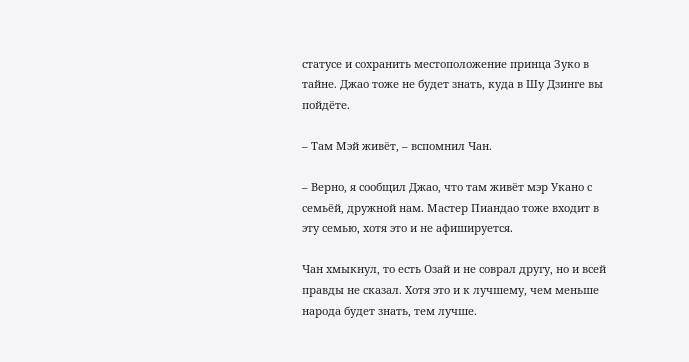статусе и сохранить местоположение принца Зуко в тайне. Джао тоже не будет знать, куда в Шу Дзинге вы пойдёте.

– Там Мэй живёт, – вспомнил Чан.

– Верно, я сообщил Джао, что там живёт мэр Укано с семьёй, дружной нам. Мастер Пиандао тоже входит в эту семью, хотя это и не афишируется.

Чан хмыкнул, то есть Озай и не соврал другу, но и всей правды не сказал. Хотя это и к лучшему, чем меньше народа будет знать, тем лучше.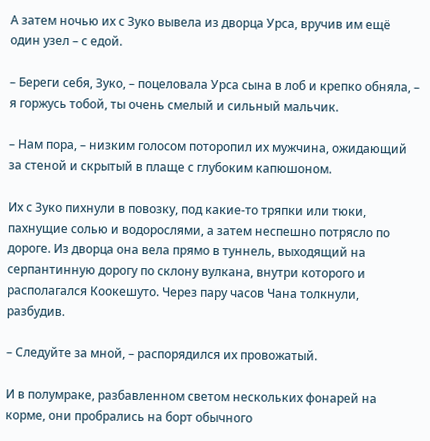А затем ночью их с Зуко вывела из дворца Урса, вручив им ещё один узел – с едой.

– Береги себя, Зуко, – поцеловала Урса сына в лоб и крепко обняла, – я горжусь тобой, ты очень смелый и сильный мальчик.

– Нам пора, – низким голосом поторопил их мужчина, ожидающий за стеной и скрытый в плаще с глубоким капюшоном.

Их с Зуко пихнули в повозку, под какие-то тряпки или тюки, пахнущие солью и водорослями, а затем неспешно потрясло по дороге. Из дворца она вела прямо в туннель, выходящий на серпантинную дорогу по склону вулкана, внутри которого и располагался Коокешуто. Через пару часов Чана толкнули, разбудив.

– Следуйте за мной, – распорядился их провожатый.

И в полумраке, разбавленном светом нескольких фонарей на корме, они пробрались на борт обычного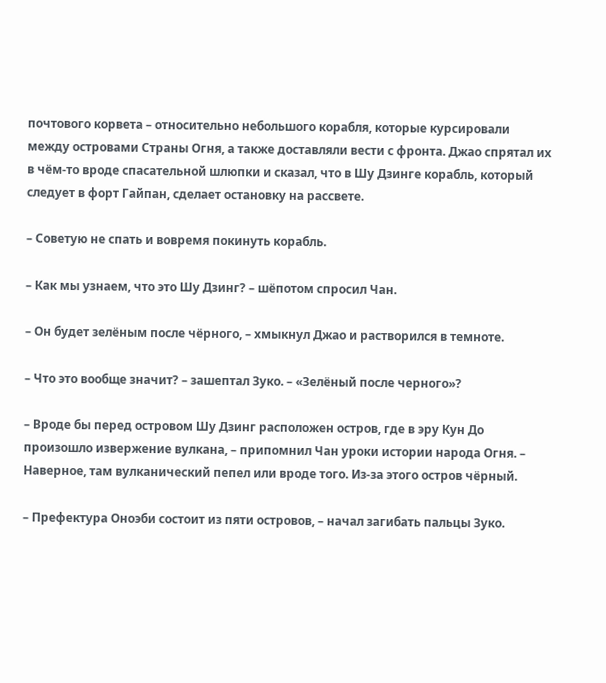почтового корвета – относительно небольшого корабля, которые курсировали между островами Страны Огня, а также доставляли вести с фронта. Джао спрятал их в чём-то вроде спасательной шлюпки и сказал, что в Шу Дзинге корабль, который следует в форт Гайпан, сделает остановку на рассвете.

– Советую не спать и вовремя покинуть корабль.

– Как мы узнаем, что это Шу Дзинг? – шёпотом спросил Чан.

– Он будет зелёным после чёрного, – хмыкнул Джао и растворился в темноте.

– Что это вообще значит? – зашептал Зуко. – «Зелёный после черного»?

– Вроде бы перед островом Шу Дзинг расположен остров, где в эру Кун До произошло извержение вулкана, – припомнил Чан уроки истории народа Огня. – Наверное, там вулканический пепел или вроде того. Из-за этого остров чёрный.

– Префектура Оноэби состоит из пяти островов, – начал загибать пальцы Зуко.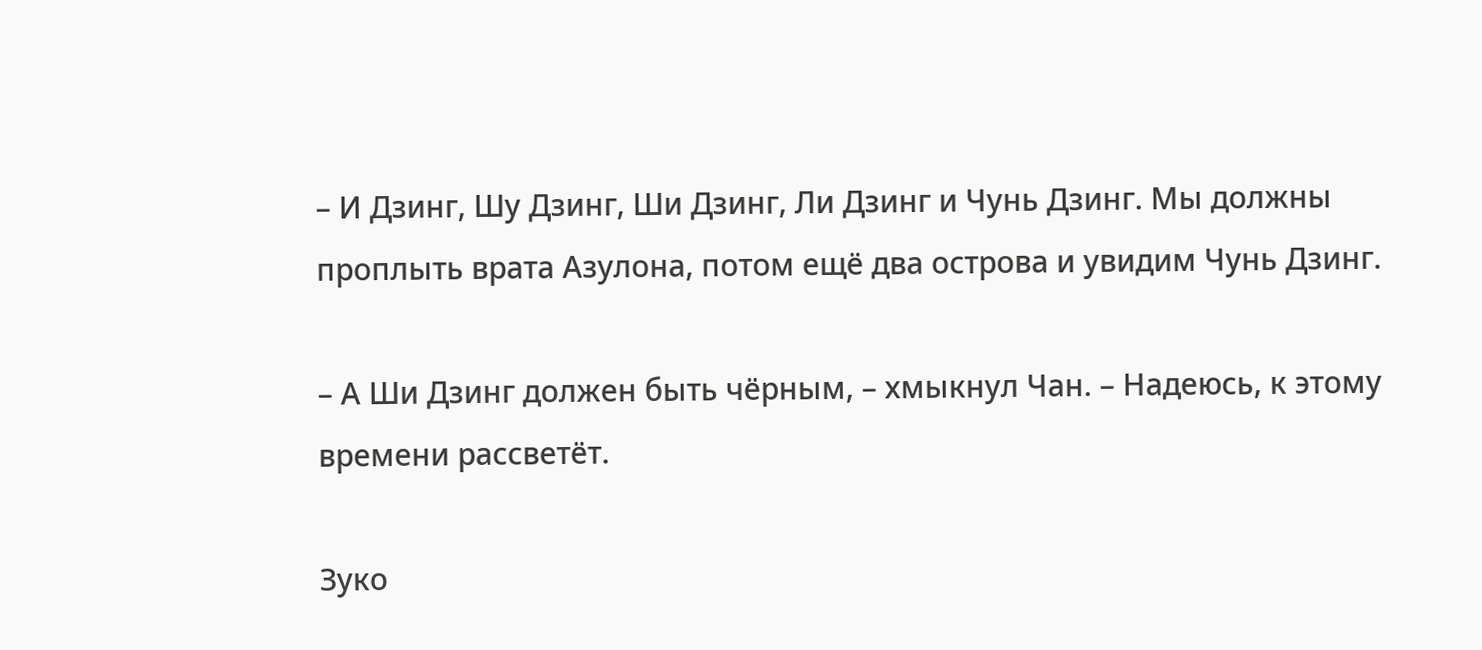– И Дзинг, Шу Дзинг, Ши Дзинг, Ли Дзинг и Чунь Дзинг. Мы должны проплыть врата Азулона, потом ещё два острова и увидим Чунь Дзинг.

– А Ши Дзинг должен быть чёрным, – хмыкнул Чан. – Надеюсь, к этому времени рассветёт.

Зуко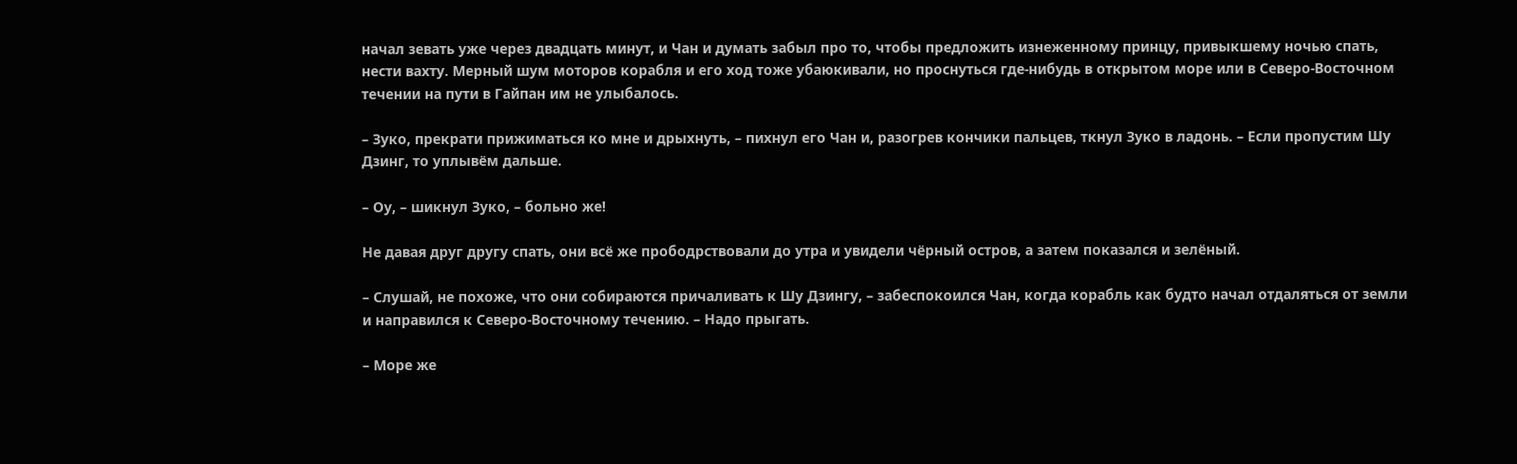начал зевать уже через двадцать минут, и Чан и думать забыл про то, чтобы предложить изнеженному принцу, привыкшему ночью спать, нести вахту. Мерный шум моторов корабля и его ход тоже убаюкивали, но проснуться где-нибудь в открытом море или в Северо-Восточном течении на пути в Гайпан им не улыбалось.

– Зуко, прекрати прижиматься ко мне и дрыхнуть, – пихнул его Чан и, разогрев кончики пальцев, ткнул Зуко в ладонь. – Если пропустим Шу Дзинг, то уплывём дальше.

– Оу, – шикнул Зуко, – больно же!

Не давая друг другу спать, они всё же прободрствовали до утра и увидели чёрный остров, а затем показался и зелёный.

– Слушай, не похоже, что они собираются причаливать к Шу Дзингу, – забеспокоился Чан, когда корабль как будто начал отдаляться от земли и направился к Северо-Восточному течению. – Надо прыгать.

– Море же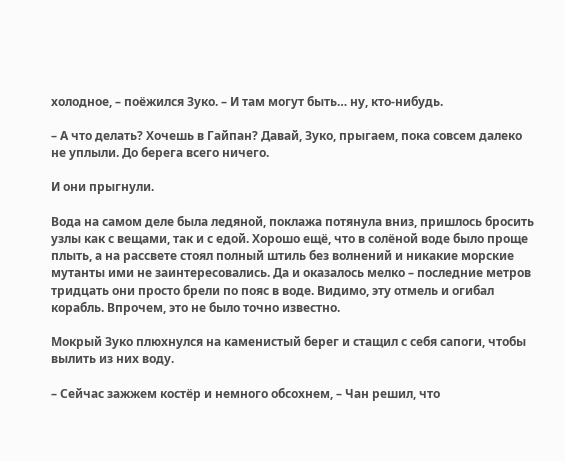холодное, – поёжился Зуко. – И там могут быть… ну, кто-нибудь.

– А что делать? Хочешь в Гайпан? Давай, Зуко, прыгаем, пока совсем далеко не уплыли. До берега всего ничего.

И они прыгнули.

Вода на самом деле была ледяной, поклажа потянула вниз, пришлось бросить узлы как с вещами, так и с едой. Хорошо ещё, что в солёной воде было проще плыть, а на рассвете стоял полный штиль без волнений и никакие морские мутанты ими не заинтересовались. Да и оказалось мелко – последние метров тридцать они просто брели по пояс в воде. Видимо, эту отмель и огибал корабль. Впрочем, это не было точно известно.

Мокрый Зуко плюхнулся на каменистый берег и стащил с себя сапоги, чтобы вылить из них воду.

– Сейчас зажжем костёр и немного обсохнем, – Чан решил, что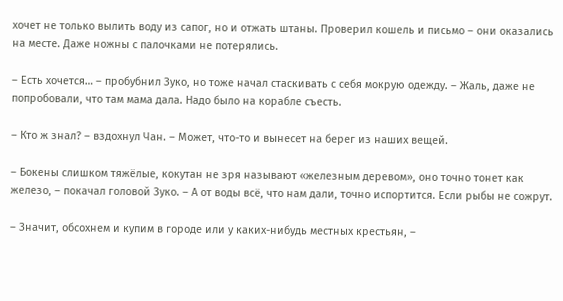хочет не только вылить воду из сапог, но и отжать штаны. Проверил кошель и письмо – они оказались на месте. Даже ножны с палочками не потерялись.

– Есть хочется… – пробубнил Зуко, но тоже начал стаскивать с себя мокрую одежду. – Жаль, даже не попробовали, что там мама дала. Надо было на корабле съесть.

– Кто ж знал? – вздохнул Чан. – Может, что-то и вынесет на берег из наших вещей.

– Бокены слишком тяжёлые, кокутан не зря называют «железным деревом», оно точно тонет как железо, – покачал головой Зуко. – А от воды всё, что нам дали, точно испортится. Если рыбы не сожрут.

– Значит, обсохнем и купим в городе или у каких-нибудь местных крестьян, –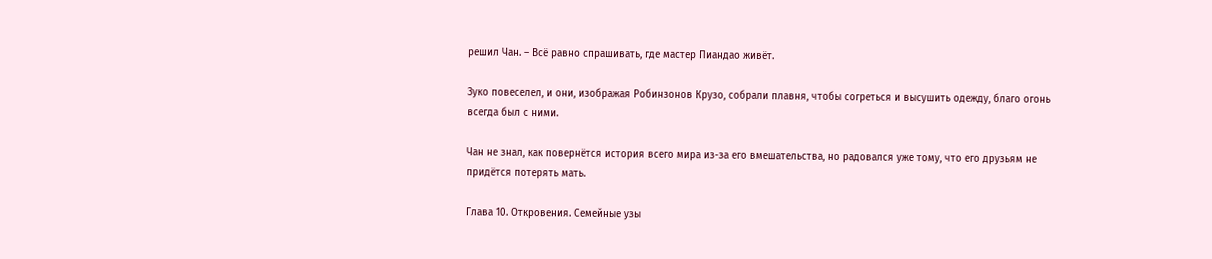решил Чан. – Всё равно спрашивать, где мастер Пиандао живёт.

Зуко повеселел, и они, изображая Робинзонов Крузо, собрали плавня, чтобы согреться и высушить одежду, благо огонь всегда был с ними.

Чан не знал, как повернётся история всего мира из-за его вмешательства, но радовался уже тому, что его друзьям не придётся потерять мать.

Глава 10. Откровения. Семейные узы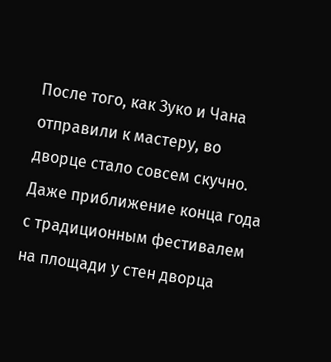После того, как Зуко и Чана отправили к мастеру, во дворце стало совсем скучно. Даже приближение конца года с традиционным фестивалем на площади у стен дворца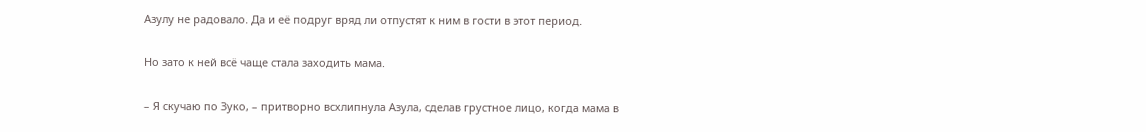Азулу не радовало. Да и её подруг вряд ли отпустят к ним в гости в этот период.

Но зато к ней всё чаще стала заходить мама.

– Я скучаю по Зуко, – притворно всхлипнула Азула, сделав грустное лицо, когда мама в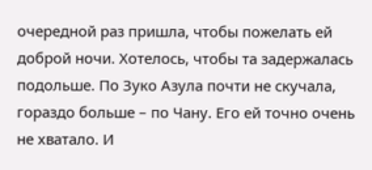очередной раз пришла, чтобы пожелать ей доброй ночи. Хотелось, чтобы та задержалась подольше. По Зуко Азула почти не скучала, гораздо больше – по Чану. Его ей точно очень не хватало. И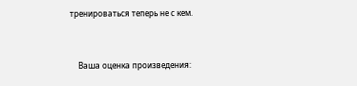тренироваться теперь не с кем.


    Ваша оценка произведения: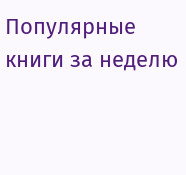Популярные книги за неделю